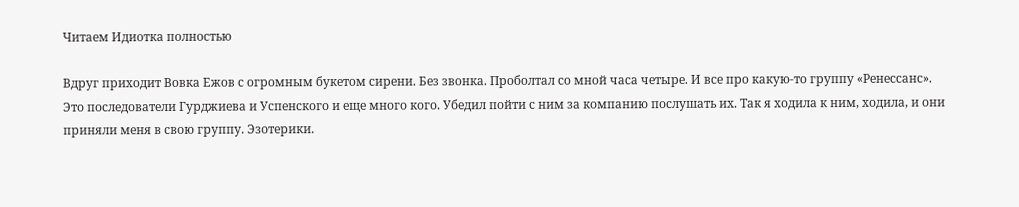Читаем Идиотка полностью

Вдруг приходит Вовка Ежов с огромным букетом сирени. Без звонка. Проболтал со мной часа четыре. И все про какую-то группу «Ренессанс». Это последователи Гурджиева и Успенского и еще много кого. Убедил пойти с ним за компанию послушать их. Так я ходила к ним, ходила, и они приняли меня в свою группу. Эзотерики.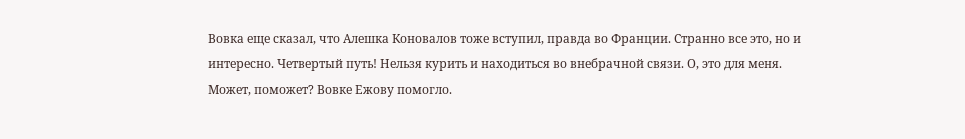Вовка еще сказал, что Алешка Коновалов тоже вступил, правда во Франции. Странно все это, но и интересно. Четвертый путь! Нельзя курить и находиться во внебрачной связи. О, это для меня. Может, поможет? Вовке Ежову помогло.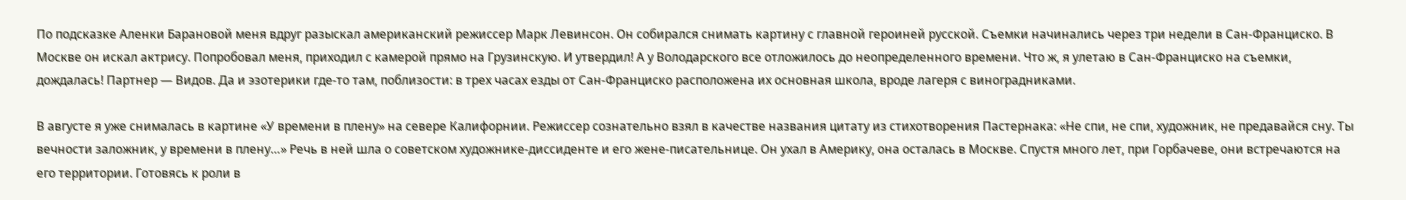По подсказке Аленки Барановой меня вдруг разыскал американский режиссер Марк Левинсон. Он собирался снимать картину с главной героиней русской. Съемки начинались через три недели в Сан-Франциско. В Москве он искал актрису. Попробовал меня, приходил с камерой прямо на Грузинскую. И утвердил! А у Володарского все отложилось до неопределенного времени. Что ж, я улетаю в Сан-Франциско на съемки, дождалась! Партнер — Видов. Да и эзотерики где-то там, поблизости: в трех часах езды от Сан-Франциско расположена их основная школа, вроде лагеря с виноградниками.

В августе я уже снималась в картине «У времени в плену» на севере Калифорнии. Режиссер сознательно взял в качестве названия цитату из стихотворения Пастернака: «Не спи, не спи, художник, не предавайся сну. Ты вечности заложник, у времени в плену…» Речь в ней шла о советском художнике-диссиденте и его жене-писательнице. Он ухал в Америку, она осталась в Москве. Спустя много лет, при Горбачеве, они встречаются на его территории. Готовясь к роли в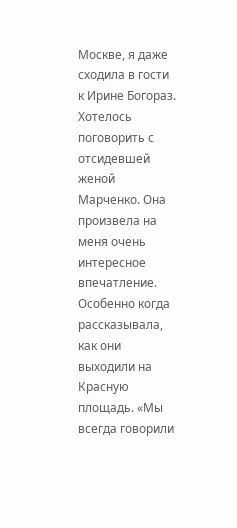Москве, я даже сходила в гости к Ирине Богораз. Хотелось поговорить с отсидевшей женой Марченко. Она произвела на меня очень интересное впечатление. Особенно когда рассказывала, как они выходили на Красную площадь. «Мы всегда говорили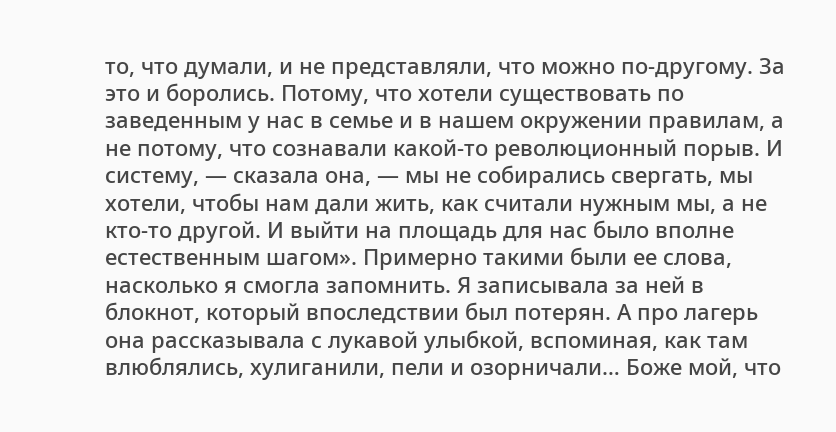то, что думали, и не представляли, что можно по-другому. За это и боролись. Потому, что хотели существовать по заведенным у нас в семье и в нашем окружении правилам, а не потому, что сознавали какой-то революционный порыв. И систему, — сказала она, — мы не собирались свергать, мы хотели, чтобы нам дали жить, как считали нужным мы, а не кто-то другой. И выйти на площадь для нас было вполне естественным шагом». Примерно такими были ее слова, насколько я смогла запомнить. Я записывала за ней в блокнот, который впоследствии был потерян. А про лагерь она рассказывала с лукавой улыбкой, вспоминая, как там влюблялись, хулиганили, пели и озорничали… Боже мой, что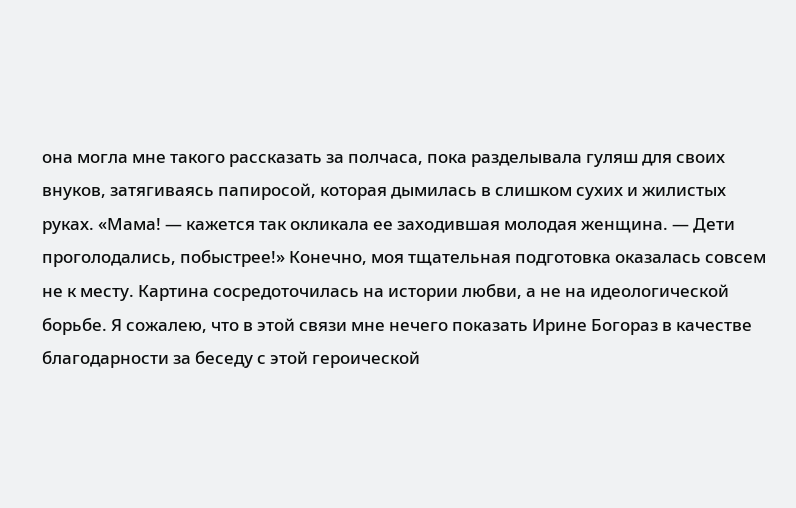она могла мне такого рассказать за полчаса, пока разделывала гуляш для своих внуков, затягиваясь папиросой, которая дымилась в слишком сухих и жилистых руках. «Мама! — кажется так окликала ее заходившая молодая женщина. — Дети проголодались, побыстрее!» Конечно, моя тщательная подготовка оказалась совсем не к месту. Картина сосредоточилась на истории любви, а не на идеологической борьбе. Я сожалею, что в этой связи мне нечего показать Ирине Богораз в качестве благодарности за беседу с этой героической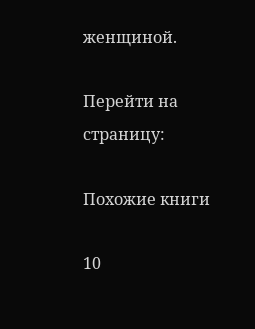женщиной.

Перейти на страницу:

Похожие книги

10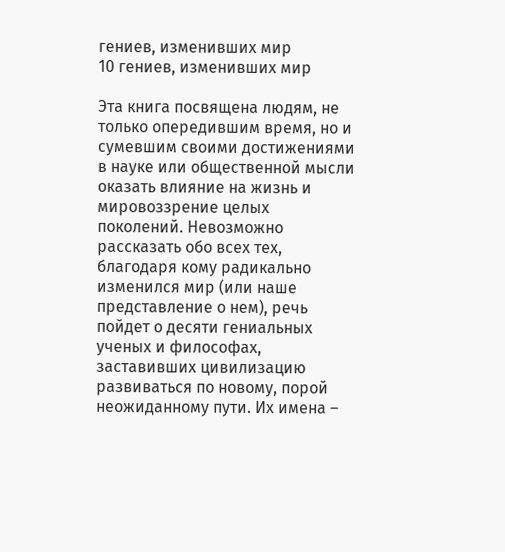гениев, изменивших мир
10 гениев, изменивших мир

Эта книга посвящена людям, не только опередившим время, но и сумевшим своими достижениями в науке или общественной мысли оказать влияние на жизнь и мировоззрение целых поколений. Невозможно рассказать обо всех тех, благодаря кому радикально изменился мир (или наше представление о нем), речь пойдет о десяти гениальных ученых и философах, заставивших цивилизацию развиваться по новому, порой неожиданному пути. Их имена –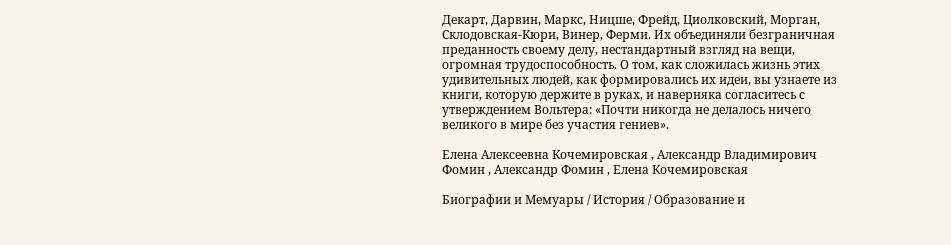Декарт, Дарвин, Маркс, Ницше, Фрейд, Циолковский, Морган, Склодовская-Кюри, Винер, Ферми. Их объединяли безграничная преданность своему делу, нестандартный взгляд на вещи, огромная трудоспособность. О том, как сложилась жизнь этих удивительных людей, как формировались их идеи, вы узнаете из книги, которую держите в руках, и наверняка согласитесь с утверждением Вольтера: «Почти никогда не делалось ничего великого в мире без участия гениев».

Елена Алексеевна Кочемировская , Александр Владимирович Фомин , Александр Фомин , Елена Кочемировская

Биографии и Мемуары / История / Образование и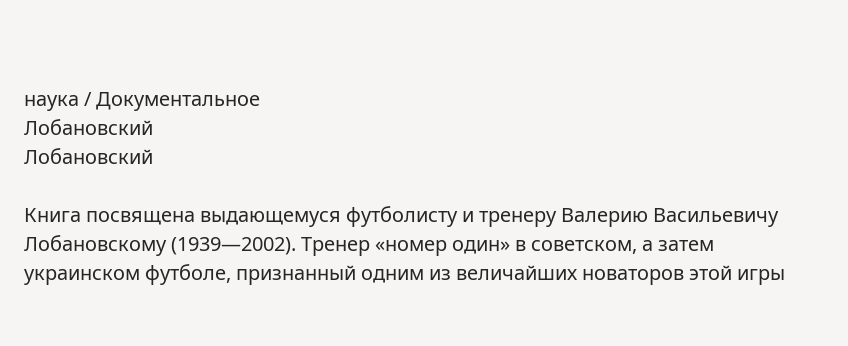наука / Документальное
Лобановский
Лобановский

Книга посвящена выдающемуся футболисту и тренеру Валерию Васильевичу Лобановскому (1939—2002). Тренер «номер один» в советском, а затем украинском футболе, признанный одним из величайших новаторов этой игры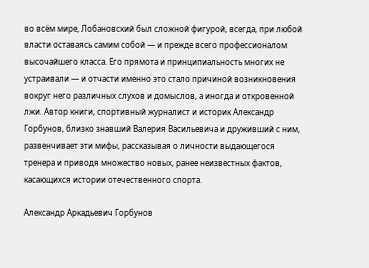во всём мире, Лобановский был сложной фигурой, всегда, при любой власти оставаясь самим собой — и прежде всего профессионалом высочайшего класса. Его прямота и принципиальность многих не устраивали — и отчасти именно это стало причиной возникновения вокруг него различных слухов и домыслов, а иногда и откровенной лжи. Автор книги, спортивный журналист и историк Александр Горбунов, близко знавший Валерия Васильевича и друживший с ним, развенчивает эти мифы, рассказывая о личности выдающегося тренера и приводя множество новых, ранее неизвестных фактов, касающихся истории отечественного спорта.

Александр Аркадьевич Горбунов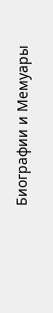Биографии и Мемуары